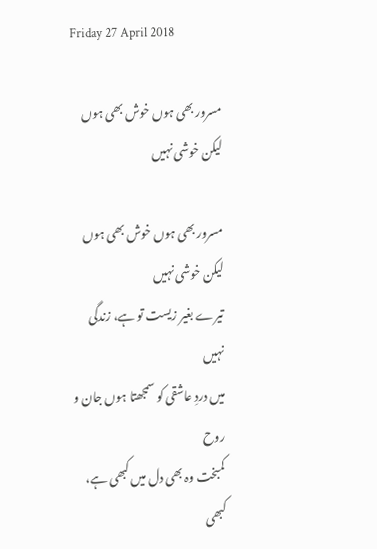Friday 27 April 2018

مسرور بھی ہوں خوش بھی ہوں لیکن خوشی نہیں

مسرور بھی ہوں خوش بھی ہوں لیکن خوشی نہیں
تیرے بغیر زیست تو ہے، زندگی نہیں
میں دردِ عاشقی کو سمجھتا ہوں جان و روح
کمبخت وہ بھی دل میں کبھی ہے، کبھی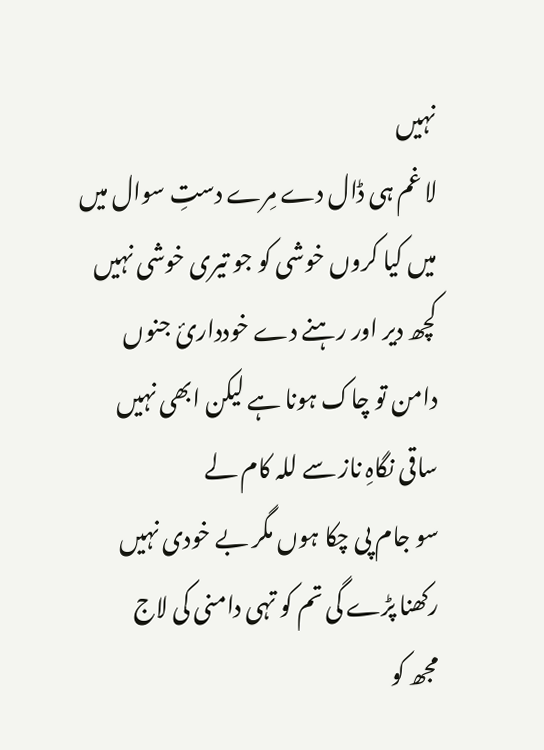نہیں
لا غم ہی ڈال دے مِرے دستِ سوال میں
میں کیا کروں خوشی کو جو تیری خوشی نہیں
کچھ دیر اور رہنے دے خوددارئ جنوں
دامن تو چاک ہونا ہے لیکن ابھی نہیں
ساقی نگاہِ ناز سے للہ کام لے
سو جام پی چکا ہوں مگر بے خودی نہیں
رکھنا پڑے گی تم کو تہی دامنی کی لاج
مجھ کو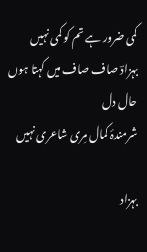کمی ضرور ہے تم کو کمی نہیں
بہزادؔ صاف صاف میں کہتا ہوں حال دل
شرمندۂ کمال مِری شاعری نہیں

بہزاد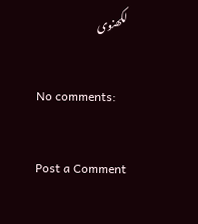لکھنوی

No comments:

Post a Comment